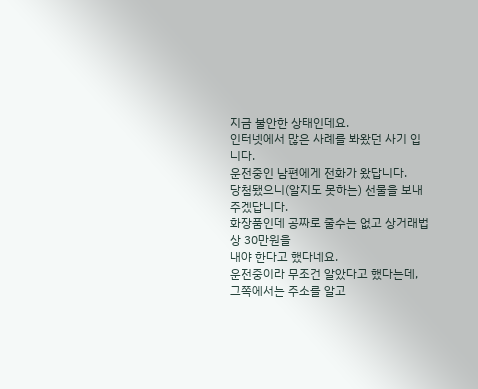지금 불안한 상태인데요.
인터넷에서 많은 사례를 봐왔던 사기 입니다.
운전중인 남편에게 전화가 왔답니다.
당첨됐으니(알지도 못하는) 선물을 보내주겠답니다.
화장품인데 공짜로 줄수는 없고 상거래법상 30만원을
내야 한다고 했다네요.
운전중이라 무조건 알았다고 했다는데,
그쪽에서는 주소를 알고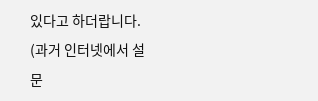있다고 하더랍니다.
(과거 인터넷에서 설문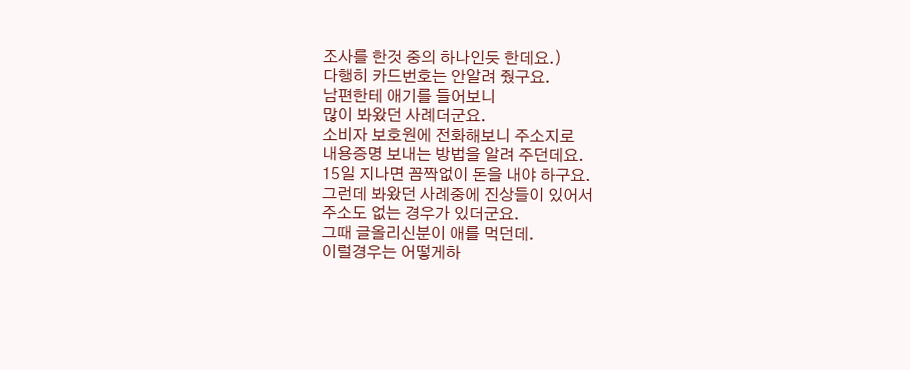조사를 한것 중의 하나인듯 한데요.)
다행히 카드번호는 안알려 줬구요.
남편한테 애기를 들어보니
많이 봐왔던 사례더군요.
소비자 보호원에 전화해보니 주소지로
내용증명 보내는 방법을 알려 주던데요.
15일 지나면 꼼짝없이 돈을 내야 하구요.
그런데 봐왔던 사례중에 진상들이 있어서
주소도 없는 경우가 있더군요.
그때 글올리신분이 애를 먹던데.
이럴경우는 어떻게하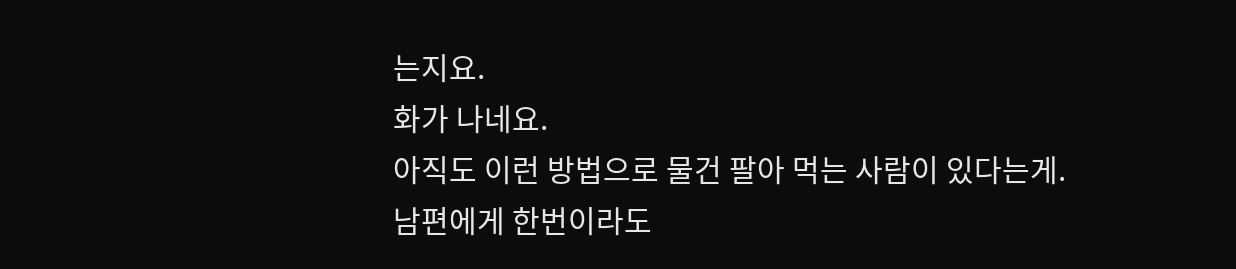는지요.
화가 나네요.
아직도 이런 방법으로 물건 팔아 먹는 사람이 있다는게.
남편에게 한번이라도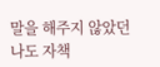말을 해주지 않았던
나도 자책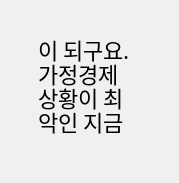이 되구요.
가정경제 상황이 최악인 지금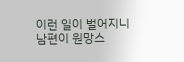이런 일이 벌어지니
남편이 원망스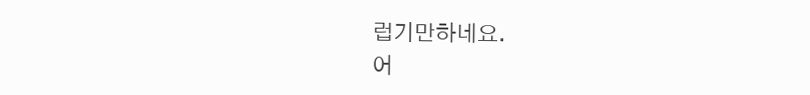럽기만하네요.
어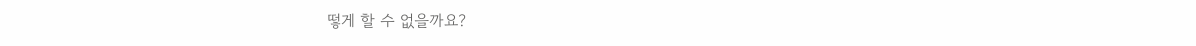떻게 할 수 없을까요?